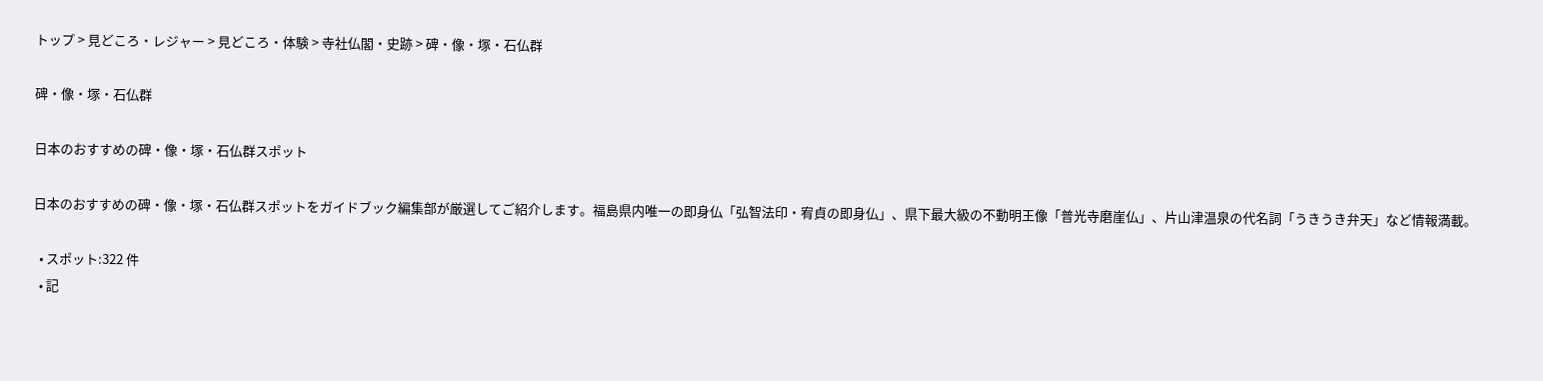トップ > 見どころ・レジャー > 見どころ・体験 > 寺社仏閣・史跡 > 碑・像・塚・石仏群

碑・像・塚・石仏群

日本のおすすめの碑・像・塚・石仏群スポット

日本のおすすめの碑・像・塚・石仏群スポットをガイドブック編集部が厳選してご紹介します。福島県内唯一の即身仏「弘智法印・宥貞の即身仏」、県下最大級の不動明王像「普光寺磨崖仏」、片山津温泉の代名詞「うきうき弁天」など情報満載。

  • スポット:322 件
  • 記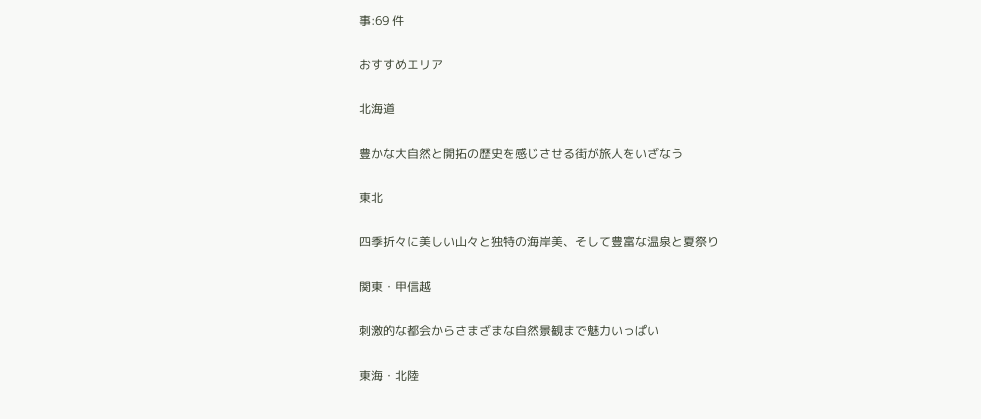事:69 件

おすすめエリア

北海道

豊かな大自然と開拓の歴史を感じさせる街が旅人をいざなう

東北

四季折々に美しい山々と独特の海岸美、そして豊富な温泉と夏祭り

関東・甲信越

刺激的な都会からさまざまな自然景観まで魅力いっぱい

東海・北陸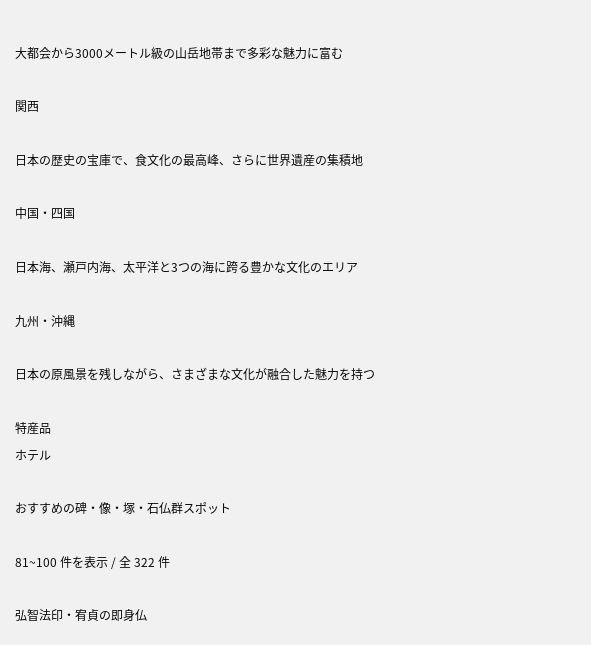大都会から3000メートル級の山岳地帯まで多彩な魅力に富む

関西

日本の歴史の宝庫で、食文化の最高峰、さらに世界遺産の集積地

中国・四国

日本海、瀬戸内海、太平洋と3つの海に跨る豊かな文化のエリア

九州・沖縄

日本の原風景を残しながら、さまざまな文化が融合した魅力を持つ

特産品
ホテル

おすすめの碑・像・塚・石仏群スポット

81~100 件を表示 / 全 322 件

弘智法印・宥貞の即身仏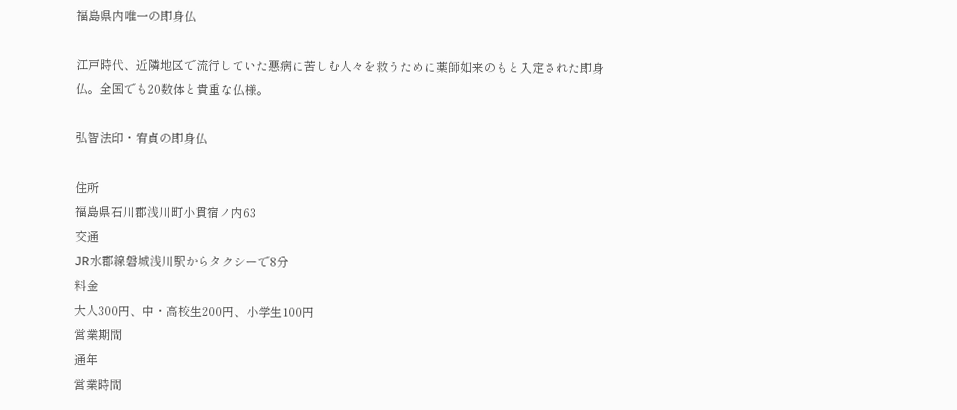福島県内唯一の即身仏

江戸時代、近隣地区で流行していた悪病に苦しむ人々を救うために薬師如来のもと入定された即身仏。全国でも20数体と貴重な仏様。

弘智法印・宥貞の即身仏

住所
福島県石川郡浅川町小貫宿ノ内63
交通
JR水郡線磐城浅川駅からタクシーで8分
料金
大人300円、中・高校生200円、小学生100円
営業期間
通年
営業時間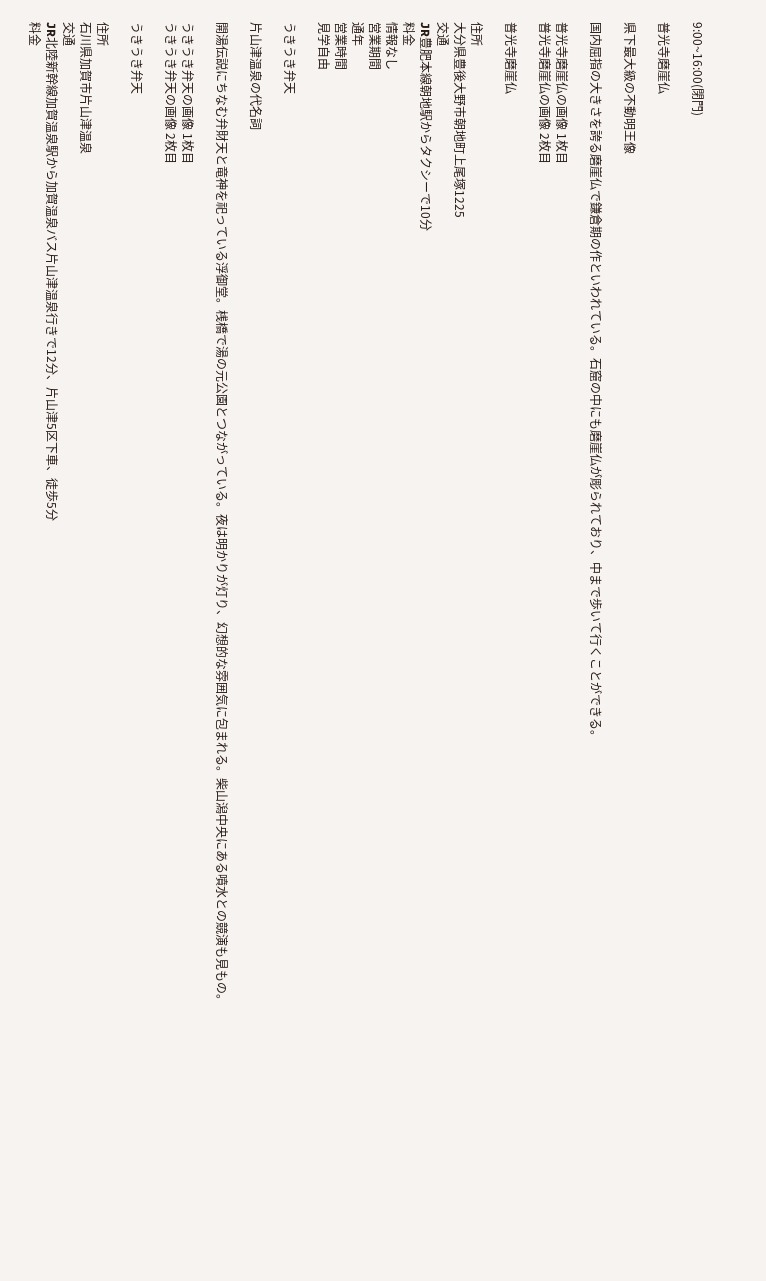9:00~16:00(閉門)

普光寺磨崖仏

県下最大級の不動明王像

国内屈指の大きさを誇る磨崖仏で鎌倉期の作といわれている。石窟の中にも磨崖仏が彫られており、中まで歩いて行くことができる。

普光寺磨崖仏の画像 1枚目
普光寺磨崖仏の画像 2枚目

普光寺磨崖仏

住所
大分県豊後大野市朝地町上尾塚1225
交通
JR豊肥本線朝地駅からタクシーで10分
料金
情報なし
営業期間
通年
営業時間
見学自由

うきうき弁天

片山津温泉の代名詞

開湯伝説にちなむ弁財天と竜神を祀っている浮御堂。桟橋で湯の元公園とつながっている。夜は明かりが灯り、幻想的な雰囲気に包まれる。柴山潟中央にある噴水との競演も見もの。

うきうき弁天の画像 1枚目
うきうき弁天の画像 2枚目

うきうき弁天

住所
石川県加賀市片山津温泉
交通
JR北陸新幹線加賀温泉駅から加賀温泉バス片山津温泉行きで12分、片山津5区下車、徒歩5分
料金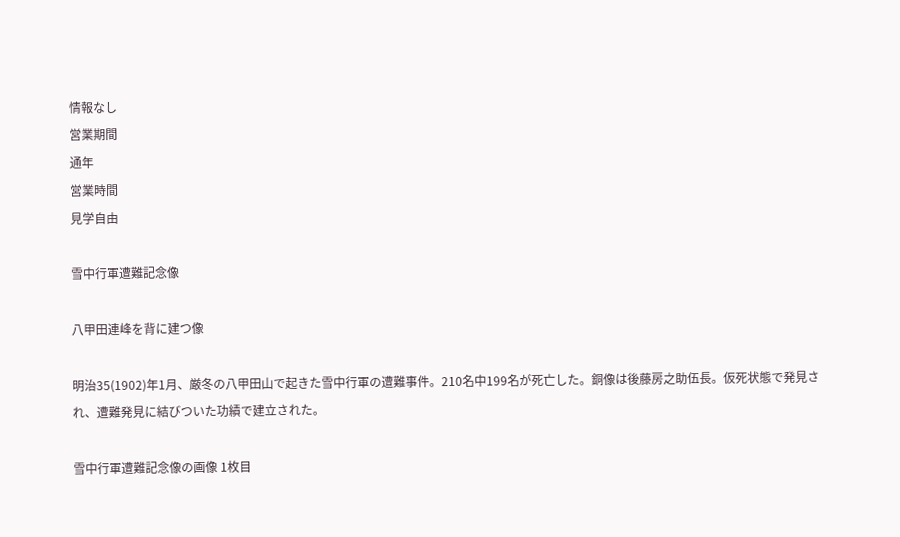情報なし
営業期間
通年
営業時間
見学自由

雪中行軍遭難記念像

八甲田連峰を背に建つ像

明治35(1902)年1月、厳冬の八甲田山で起きた雪中行軍の遭難事件。210名中199名が死亡した。銅像は後藤房之助伍長。仮死状態で発見され、遭難発見に結びついた功績で建立された。

雪中行軍遭難記念像の画像 1枚目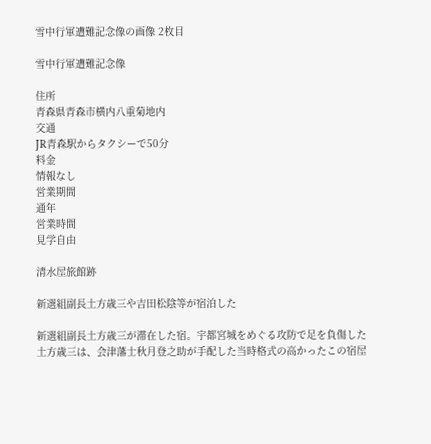雪中行軍遭難記念像の画像 2枚目

雪中行軍遭難記念像

住所
青森県青森市横内八重菊地内
交通
JR青森駅からタクシーで50分
料金
情報なし
営業期間
通年
営業時間
見学自由

清水屋旅館跡

新選組副長土方歳三や吉田松陰等が宿泊した

新選組副長土方歳三が滞在した宿。宇都宮城をめぐる攻防で足を負傷した土方歳三は、会津藩士秋月登之助が手配した当時格式の高かったこの宿屋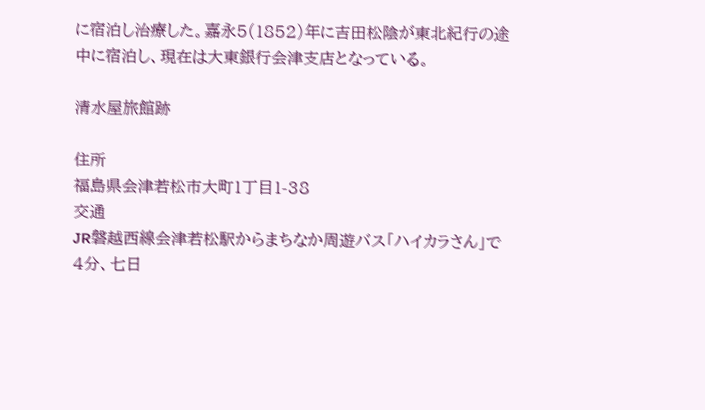に宿泊し治療した。嘉永5(1852)年に吉田松陰が東北紀行の途中に宿泊し、現在は大東銀行会津支店となっている。

清水屋旅館跡

住所
福島県会津若松市大町1丁目1-38
交通
JR磐越西線会津若松駅からまちなか周遊バス「ハイカラさん」で4分、七日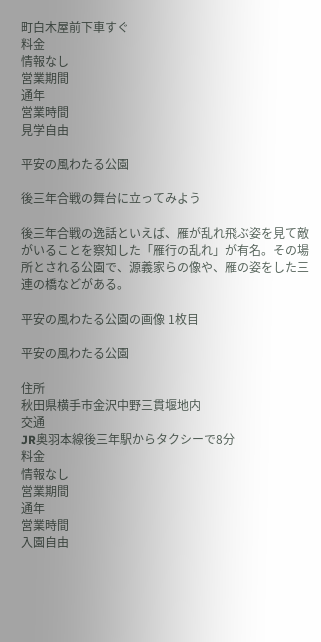町白木屋前下車すぐ
料金
情報なし
営業期間
通年
営業時間
見学自由

平安の風わたる公園

後三年合戦の舞台に立ってみよう

後三年合戦の逸話といえば、雁が乱れ飛ぶ姿を見て敵がいることを察知した「雁行の乱れ」が有名。その場所とされる公園で、源義家らの像や、雁の姿をした三連の橋などがある。

平安の風わたる公園の画像 1枚目

平安の風わたる公園

住所
秋田県横手市金沢中野三貫堰地内
交通
JR奥羽本線後三年駅からタクシーで8分
料金
情報なし
営業期間
通年
営業時間
入園自由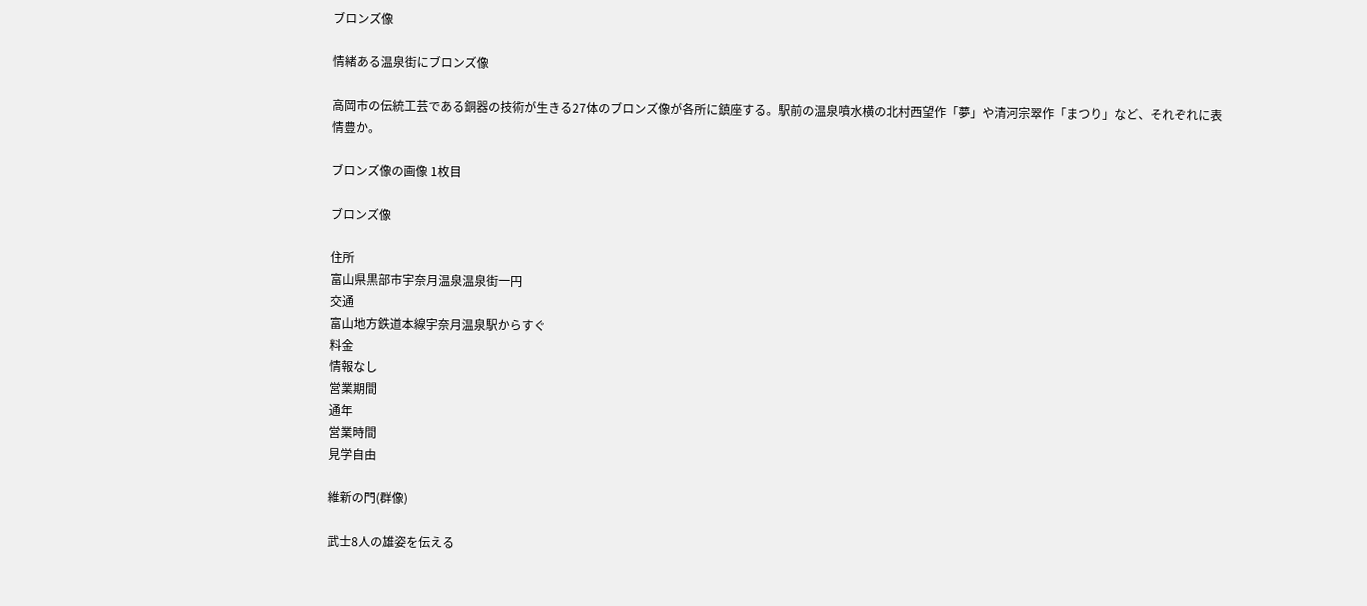ブロンズ像

情緒ある温泉街にブロンズ像

高岡市の伝統工芸である銅器の技術が生きる27体のブロンズ像が各所に鎮座する。駅前の温泉噴水横の北村西望作「夢」や清河宗翠作「まつり」など、それぞれに表情豊か。

ブロンズ像の画像 1枚目

ブロンズ像

住所
富山県黒部市宇奈月温泉温泉街一円
交通
富山地方鉄道本線宇奈月温泉駅からすぐ
料金
情報なし
営業期間
通年
営業時間
見学自由

維新の門(群像)

武士8人の雄姿を伝える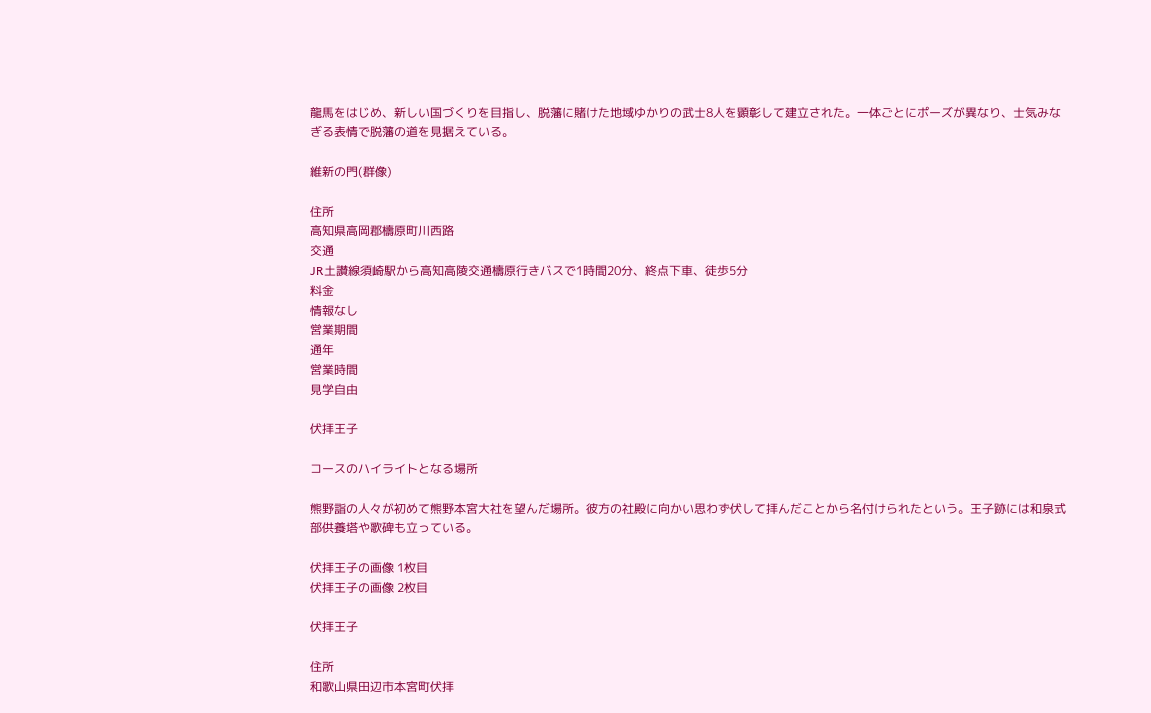龍馬をはじめ、新しい国づくりを目指し、脱藩に賭けた地域ゆかりの武士8人を顕彰して建立された。一体ごとにポーズが異なり、士気みなぎる表情で脱藩の道を見据えている。

維新の門(群像)

住所
高知県高岡郡檮原町川西路
交通
JR土讃線須崎駅から高知高陵交通檮原行きバスで1時間20分、終点下車、徒歩5分
料金
情報なし
営業期間
通年
営業時間
見学自由

伏拝王子

コースのハイライトとなる場所

熊野詣の人々が初めて熊野本宮大社を望んだ場所。彼方の社殿に向かい思わず伏して拝んだことから名付けられたという。王子跡には和泉式部供養塔や歌碑も立っている。

伏拝王子の画像 1枚目
伏拝王子の画像 2枚目

伏拝王子

住所
和歌山県田辺市本宮町伏拝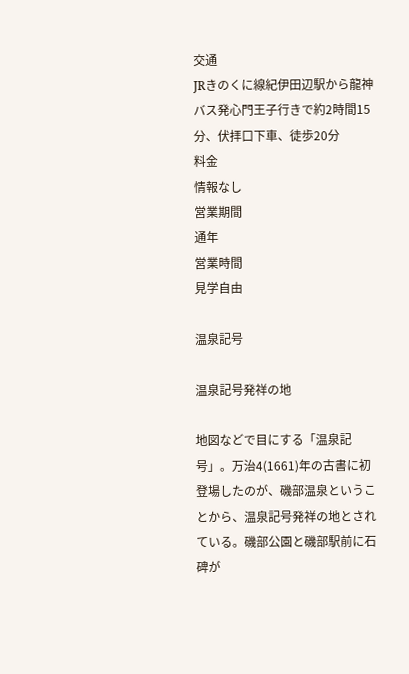交通
JRきのくに線紀伊田辺駅から龍神バス発心門王子行きで約2時間15分、伏拝口下車、徒歩20分
料金
情報なし
営業期間
通年
営業時間
見学自由

温泉記号

温泉記号発祥の地

地図などで目にする「温泉記号」。万治4(1661)年の古書に初登場したのが、磯部温泉ということから、温泉記号発祥の地とされている。磯部公園と磯部駅前に石碑が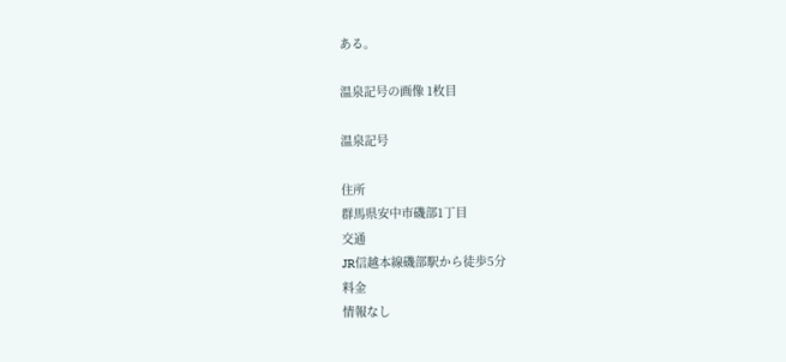ある。

温泉記号の画像 1枚目

温泉記号

住所
群馬県安中市磯部1丁目
交通
JR信越本線磯部駅から徒歩5分
料金
情報なし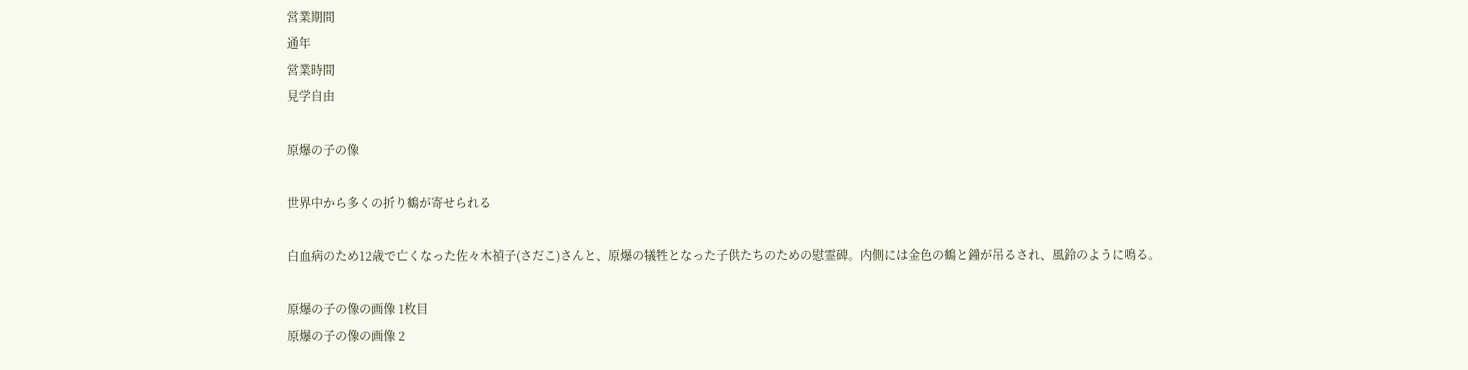営業期間
通年
営業時間
見学自由

原爆の子の像

世界中から多くの折り鶴が寄せられる

白血病のため12歳で亡くなった佐々木禎子(さだこ)さんと、原爆の犠牲となった子供たちのための慰霊碑。内側には金色の鶴と鐘が吊るされ、風鈴のように鳴る。

原爆の子の像の画像 1枚目
原爆の子の像の画像 2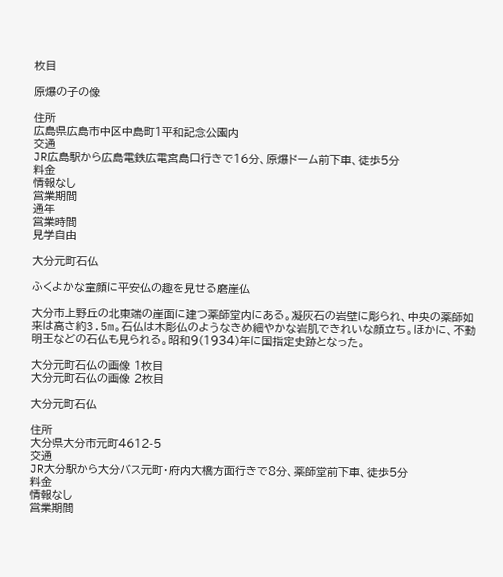枚目

原爆の子の像

住所
広島県広島市中区中島町1平和記念公園内
交通
JR広島駅から広島電鉄広電宮島口行きで16分、原爆ドーム前下車、徒歩5分
料金
情報なし
営業期間
通年
営業時間
見学自由

大分元町石仏

ふくよかな童顔に平安仏の趣を見せる磨崖仏

大分市上野丘の北東端の崖面に建つ薬師堂内にある。凝灰石の岩壁に彫られ、中央の薬師如来は高さ約3.5m。石仏は木彫仏のようなきめ細やかな岩肌できれいな顔立ち。ほかに、不動明王などの石仏も見られる。昭和9(1934)年に国指定史跡となった。

大分元町石仏の画像 1枚目
大分元町石仏の画像 2枚目

大分元町石仏

住所
大分県大分市元町4612-5
交通
JR大分駅から大分バス元町・府内大橋方面行きで8分、薬師堂前下車、徒歩5分
料金
情報なし
営業期間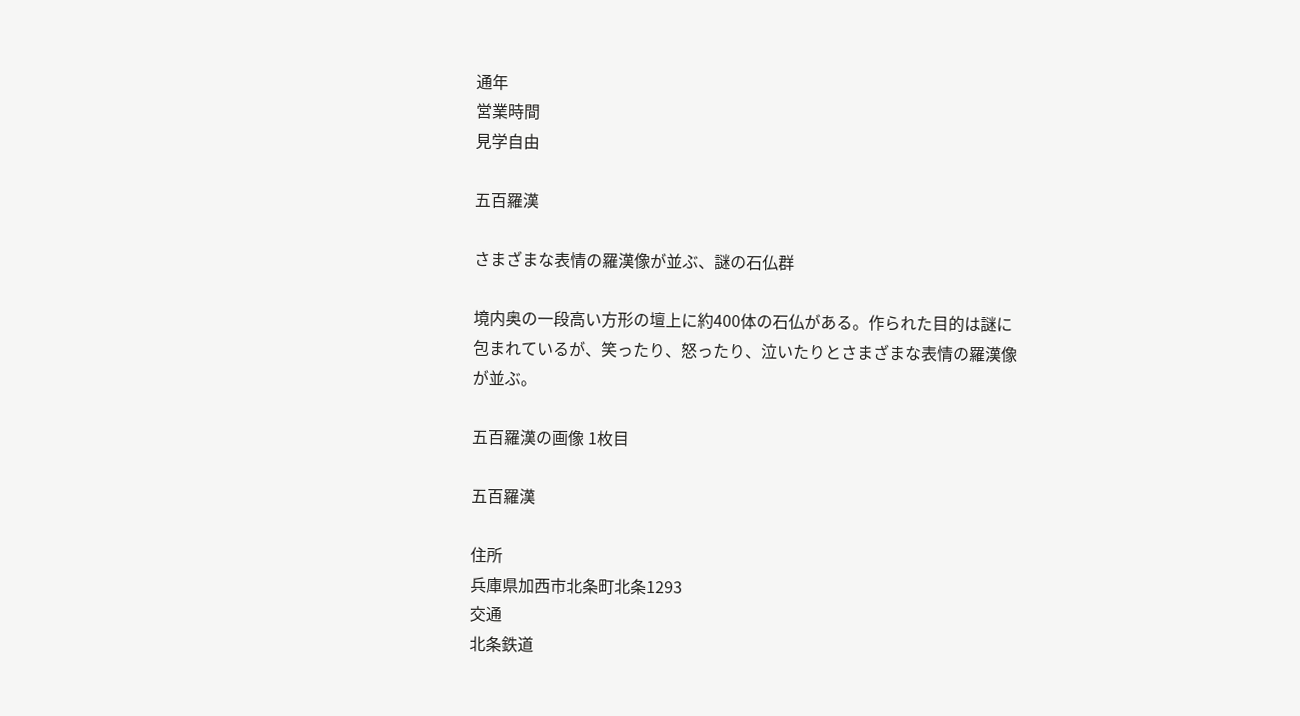通年
営業時間
見学自由

五百羅漢

さまざまな表情の羅漢像が並ぶ、謎の石仏群

境内奥の一段高い方形の壇上に約400体の石仏がある。作られた目的は謎に包まれているが、笑ったり、怒ったり、泣いたりとさまざまな表情の羅漢像が並ぶ。

五百羅漢の画像 1枚目

五百羅漢

住所
兵庫県加西市北条町北条1293
交通
北条鉄道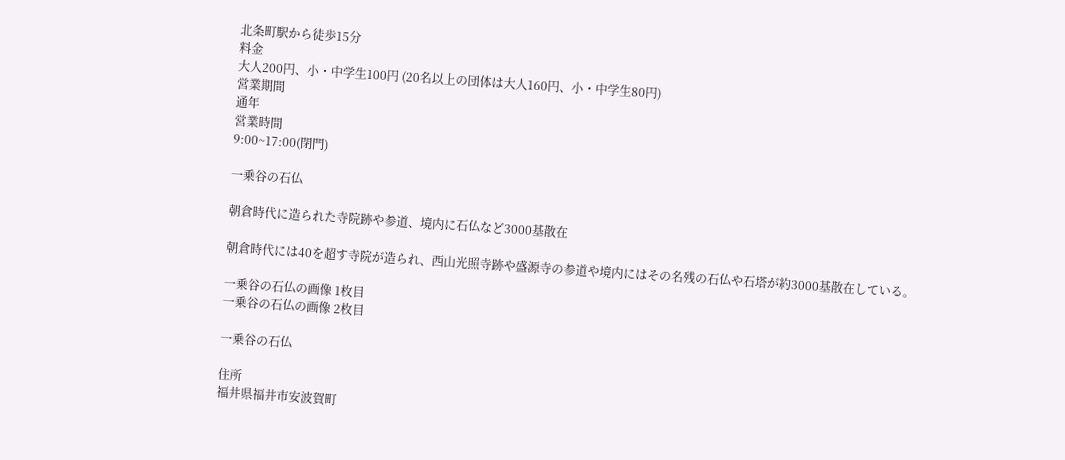北条町駅から徒歩15分
料金
大人200円、小・中学生100円 (20名以上の団体は大人160円、小・中学生80円)
営業期間
通年
営業時間
9:00~17:00(閉門)

一乗谷の石仏

朝倉時代に造られた寺院跡や参道、境内に石仏など3000基散在

朝倉時代には40を超す寺院が造られ、西山光照寺跡や盛源寺の参道や境内にはその名残の石仏や石塔が約3000基散在している。

一乗谷の石仏の画像 1枚目
一乗谷の石仏の画像 2枚目

一乗谷の石仏

住所
福井県福井市安波賀町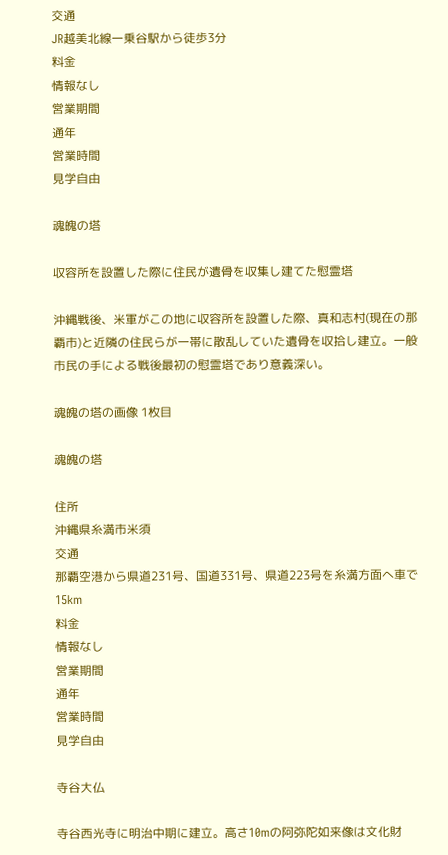交通
JR越美北線一乗谷駅から徒歩3分
料金
情報なし
営業期間
通年
営業時間
見学自由

魂魄の塔

収容所を設置した際に住民が遺骨を収集し建てた慰霊塔

沖縄戦後、米軍がこの地に収容所を設置した際、真和志村(現在の那覇市)と近隣の住民らが一帯に散乱していた遺骨を収拾し建立。一般市民の手による戦後最初の慰霊塔であり意義深い。

魂魄の塔の画像 1枚目

魂魄の塔

住所
沖縄県糸満市米須
交通
那覇空港から県道231号、国道331号、県道223号を糸満方面へ車で15km
料金
情報なし
営業期間
通年
営業時間
見学自由

寺谷大仏

寺谷西光寺に明治中期に建立。高さ10mの阿弥陀如来像は文化財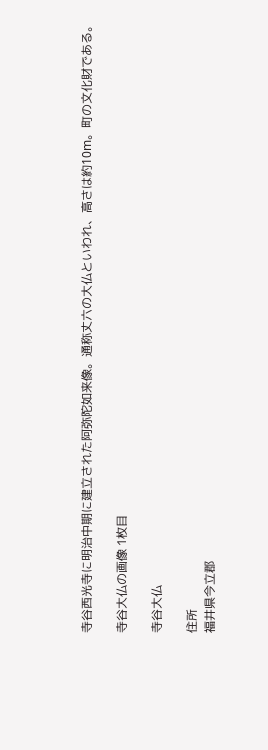寺谷西光寺に明治中期に建立された阿弥陀如来像。通称丈六の大仏といわれ、高さは約10m。町の文化財である。

寺谷大仏の画像 1枚目

寺谷大仏

住所
福井県今立郡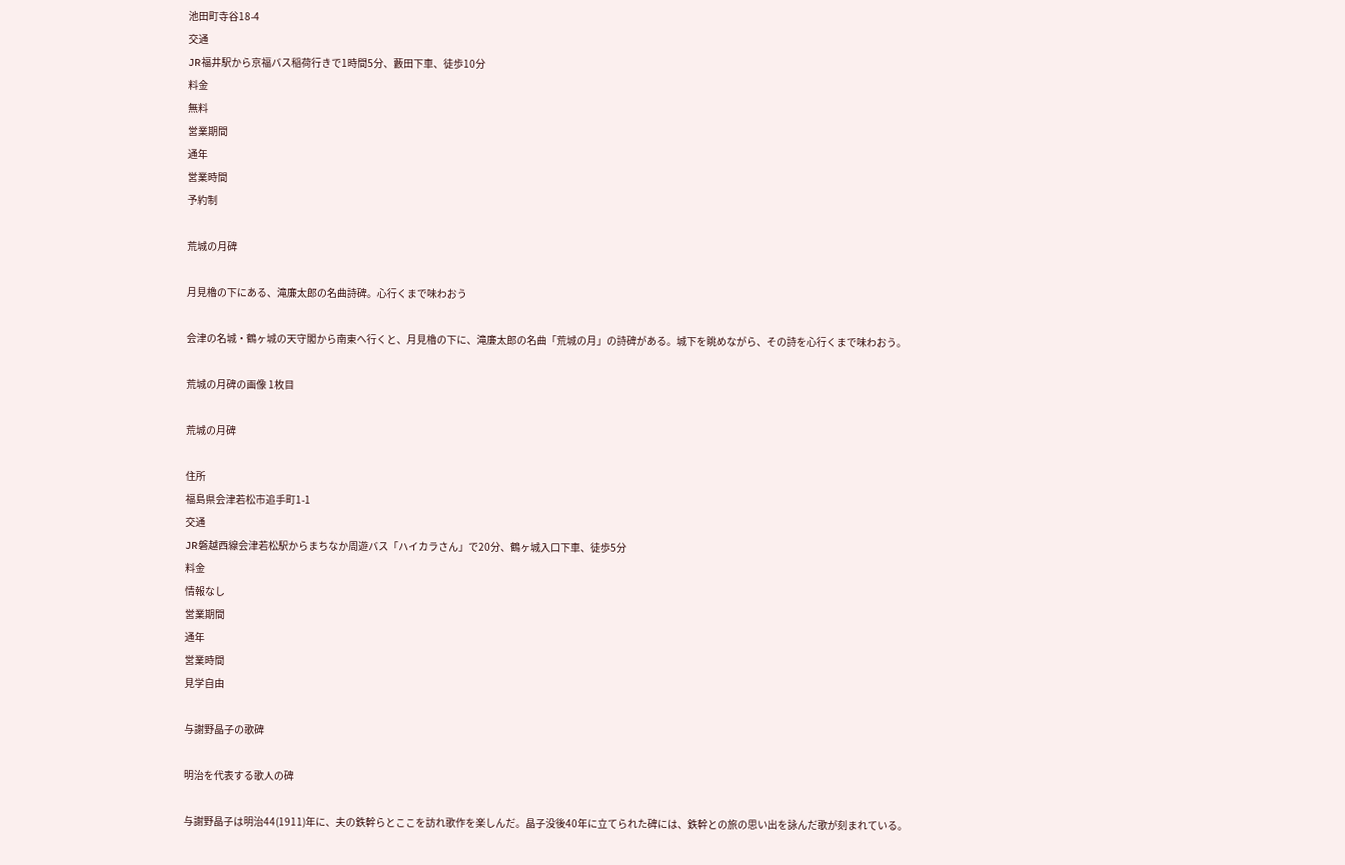池田町寺谷18-4
交通
JR福井駅から京福バス稲荷行きで1時間5分、藪田下車、徒歩10分
料金
無料
営業期間
通年
営業時間
予約制

荒城の月碑

月見櫓の下にある、滝廉太郎の名曲詩碑。心行くまで味わおう

会津の名城・鶴ヶ城の天守閣から南東へ行くと、月見櫓の下に、滝廉太郎の名曲「荒城の月」の詩碑がある。城下を眺めながら、その詩を心行くまで味わおう。

荒城の月碑の画像 1枚目

荒城の月碑

住所
福島県会津若松市追手町1-1
交通
JR磐越西線会津若松駅からまちなか周遊バス「ハイカラさん」で20分、鶴ヶ城入口下車、徒歩5分
料金
情報なし
営業期間
通年
営業時間
見学自由

与謝野晶子の歌碑

明治を代表する歌人の碑

与謝野晶子は明治44(1911)年に、夫の鉄幹らとここを訪れ歌作を楽しんだ。晶子没後40年に立てられた碑には、鉄幹との旅の思い出を詠んだ歌が刻まれている。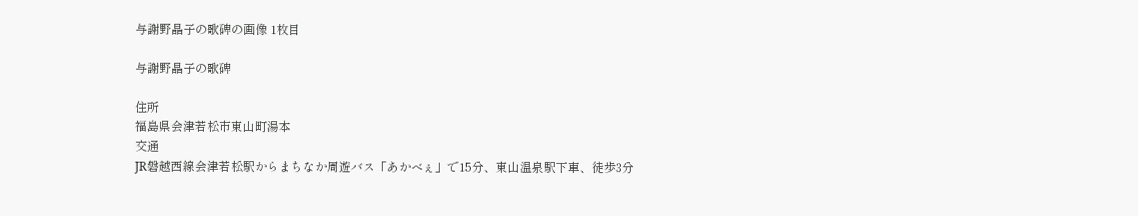与謝野晶子の歌碑の画像 1枚目

与謝野晶子の歌碑

住所
福島県会津若松市東山町湯本
交通
JR磐越西線会津若松駅からまちなか周遊バス「あかべぇ」で15分、東山温泉駅下車、徒歩3分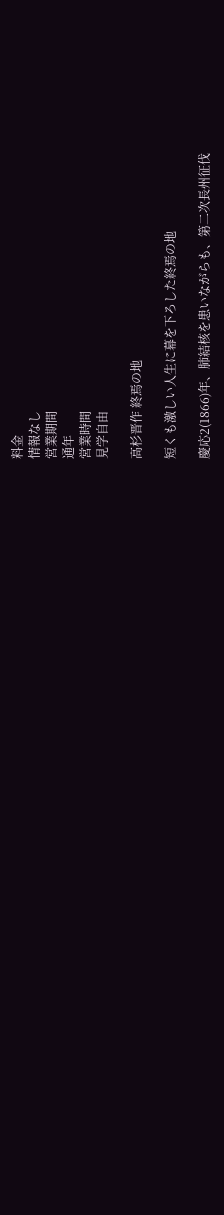料金
情報なし
営業期間
通年
営業時間
見学自由

高杉晋作 終焉の地

短くも激しい人生に幕を下ろした終焉の地

慶応2(1866)年、肺結核を患いながらも、第二次長州征伐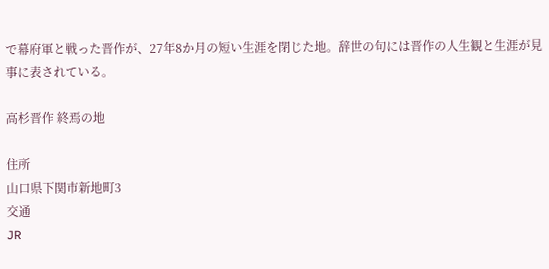で幕府軍と戦った晋作が、27年8か月の短い生涯を閉じた地。辞世の句には晋作の人生観と生涯が見事に表されている。

高杉晋作 終焉の地

住所
山口県下関市新地町3
交通
JR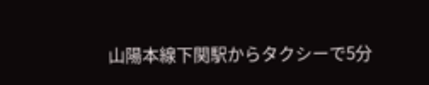山陽本線下関駅からタクシーで5分